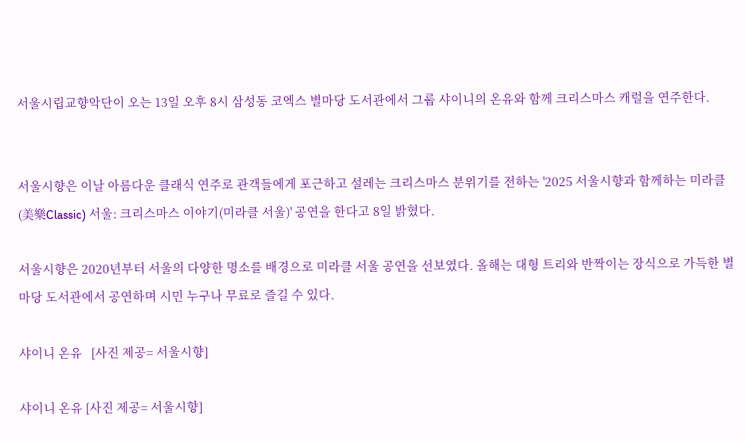서울시립교향악단이 오는 13일 오후 8시 삼성동 코엑스 별마당 도서관에서 그룹 샤이니의 온유와 함께 크리스마스 캐럴을 연주한다.


서울시향은 이날 아름다운 클래식 연주로 관객들에게 포근하고 설레는 크리스마스 분위기를 전하는 '2025 서울시향과 함께하는 미라클(美樂Classic) 서울: 크리스마스 이야기(미라클 서울)' 공연을 한다고 8일 밝혔다.

서울시향은 2020년부터 서울의 다양한 명소를 배경으로 미라클 서울 공연을 선보였다. 올해는 대형 트리와 반짝이는 장식으로 가득한 별마당 도서관에서 공연하며 시민 누구나 무료로 즐길 수 있다.

샤이니 온유   [사진 제공= 서울시향]

샤이니 온유 [사진 제공= 서울시향]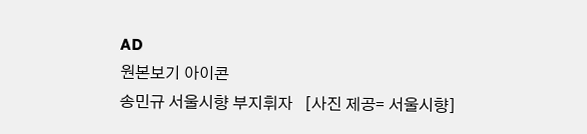AD
원본보기 아이콘
송민규 서울시향 부지휘자   [사진 제공= 서울시향]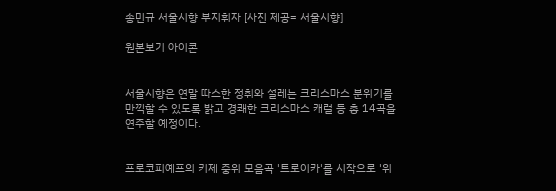송민규 서울시향 부지휘자 [사진 제공= 서울시향]

원본보기 아이콘


서울시향은 연말 따스한 정취와 설레는 크리스마스 분위기를 만끽할 수 있도록 밝고 경쾌한 크리스마스 캐럴 등 총 14곡을 연주할 예정이다.


프로코피예프의 키제 중위 모음곡 '트로이카'를 시작으로 '위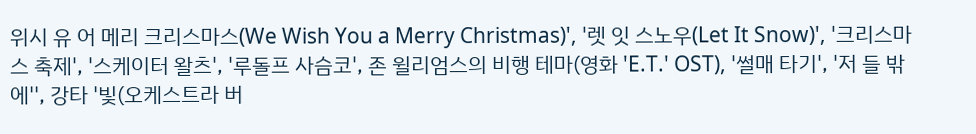위시 유 어 메리 크리스마스(We Wish You a Merry Christmas)', '렛 잇 스노우(Let It Snow)', '크리스마스 축제', '스케이터 왈츠', '루돌프 사슴코', 존 윌리엄스의 비행 테마(영화 'E.T.' OST), '썰매 타기', '저 들 밖에'', 강타 '빛(오케스트라 버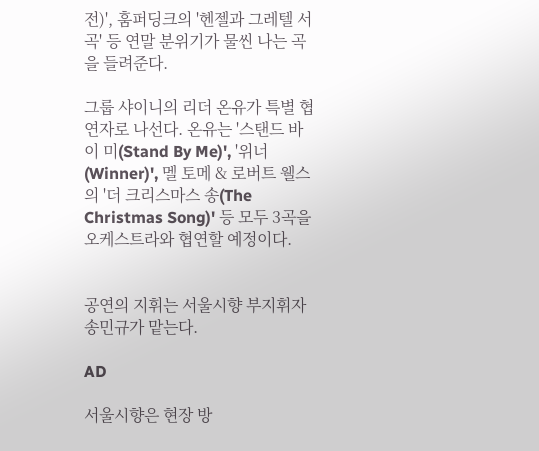전)', 훔퍼딩크의 '헨젤과 그레텔 서곡' 등 연말 분위기가 물씬 나는 곡을 들려준다.

그룹 샤이니의 리더 온유가 특별 협연자로 나선다. 온유는 '스탠드 바이 미(Stand By Me)', '위너(Winner)', 멜 토메 & 로버트 웰스의 '더 크리스마스 송(The Christmas Song)' 등 모두 3곡을 오케스트라와 협연할 예정이다.


공연의 지휘는 서울시향 부지휘자 송민규가 맡는다.

AD

서울시향은 현장 방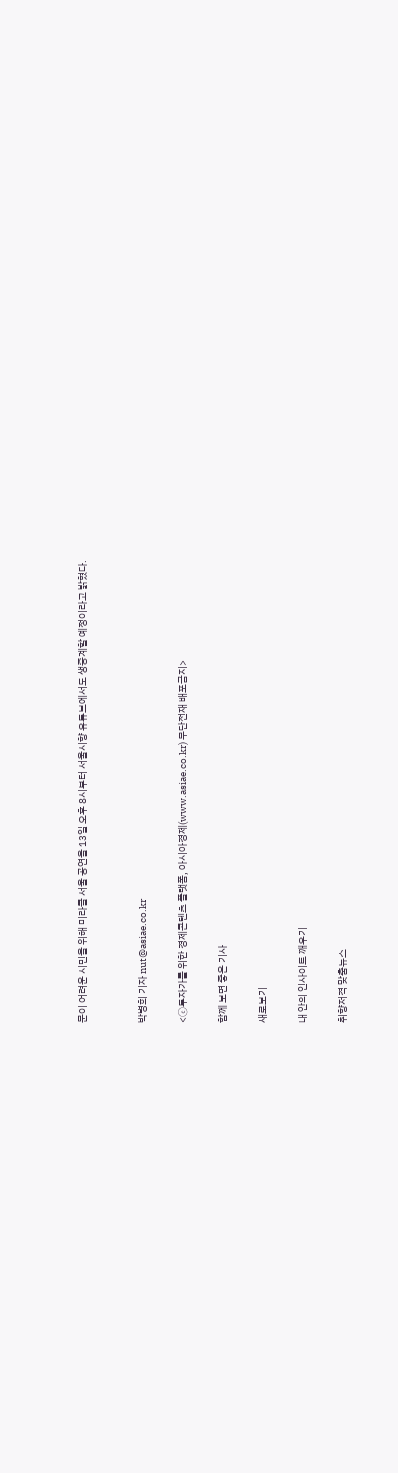문이 어려운 시민을 위해 미라클 서울 공연을 13일 오후 8시부터 서울시향 유튜브에서도 생중계할 예정이라고 밝혔다.


박병희 기자 nut@asiae.co.kr

<ⓒ투자가를 위한 경제콘텐츠 플랫폼, 아시아경제(www.asiae.co.kr) 무단전재 배포금지>

함께 보면 좋은 기사

새로보기

내 안의 인사이트 깨우기

취향저격 맞춤뉴스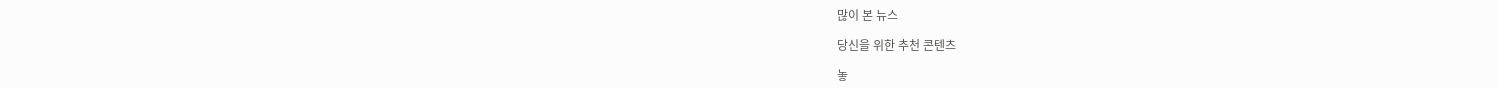많이 본 뉴스

당신을 위한 추천 콘텐츠

놓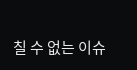칠 수 없는 이슈